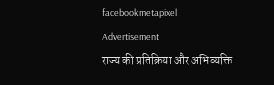facebookmetapixel
Advertisement
राज्य की प्रतिक्रिया और अभिव्यक्ति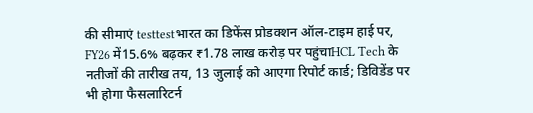की सीमाएं testtestभारत का डिफेंस प्रोडक्शन ऑल-टाइम हाई पर, FY26 में15.6% बढ़कर ₹1.78 लाख करोड़ पर पहुंचाHCL Tech के नतीजों की तारीख तय, 13 जुलाई को आएगा रिपोर्ट कार्ड; डिविडेंड पर भी होगा फैसलारिटर्न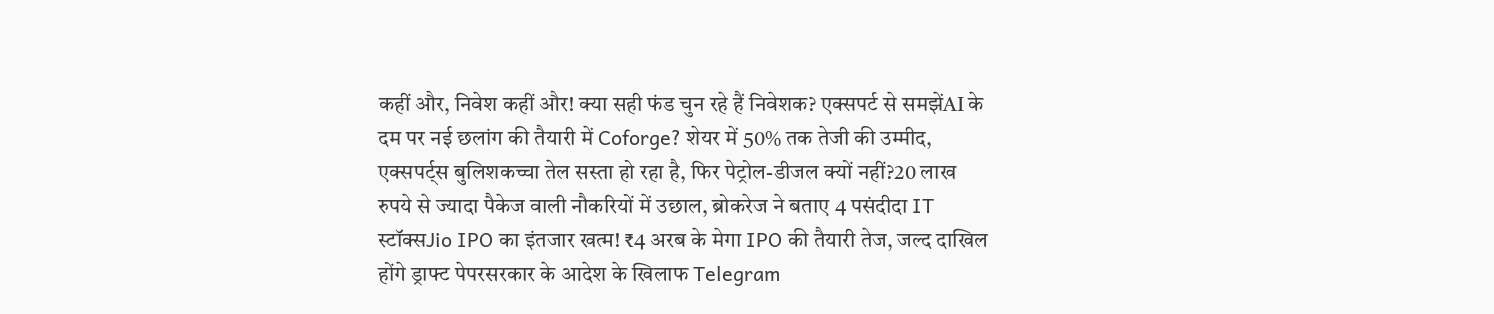कहीं और, निवेश कहीं और! क्या सही फंड चुन रहे हैं निवेशक? एक्सपर्ट से समझेंAI के दम पर नई छलांग की तैयारी में Coforge? शेयर में 50% तक तेजी की उम्मीद, एक्सपर्ट्स बुलिशकच्चा तेल सस्ता हो रहा है, फिर पेट्रोल-डीजल क्यों नहीं?20 लाख रुपये से ज्यादा पैकेज वाली नौकरियों में उछाल, ब्रोकरेज ने बताए 4 पसंदीदा IT स्टॉक्सJio IPO का इंतजार खत्म! ₹4 अरब के मेगा IPO की तैयारी तेज, जल्द दाखिल होंगे ड्राफ्ट पेपरसरकार के आदेश के खिलाफ Telegram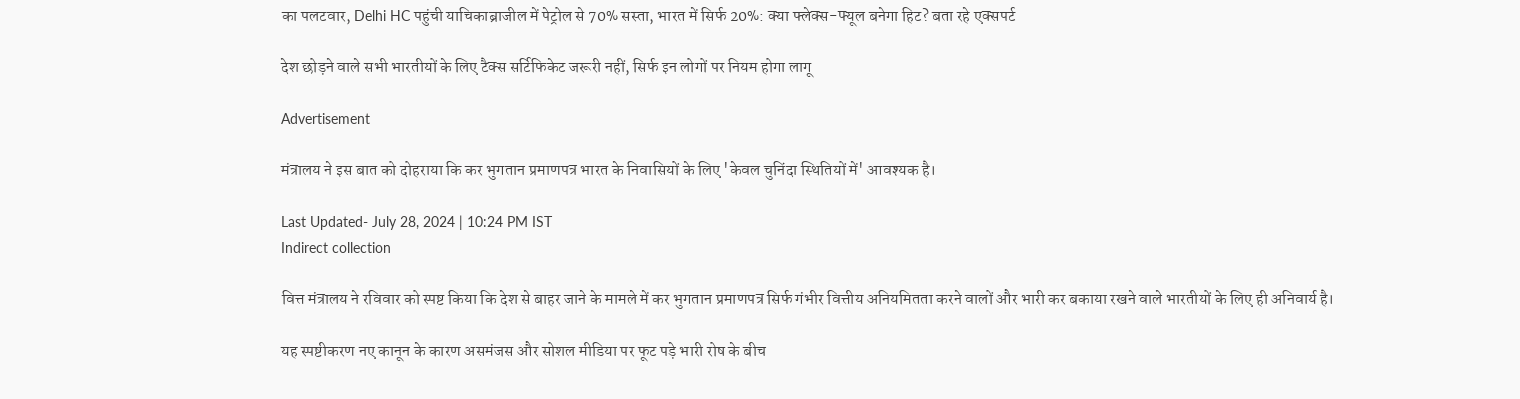का पलटवार, Delhi HC पहुंची याचिकाब्राजील में पेट्रोल से 70% सस्ता, भारत में सिर्फ 20%: क्या फ्लेक्स-फ्यूल बनेगा हिट? बता रहे एक्सपर्ट

देश छोड़ने वाले सभी भारतीयों के लिए टैक्स सर्टिफिकेट जरूरी नहीं, सिर्फ इन लोगों पर नियम होगा लागू

Advertisement

मंत्रालय ने इस बात को दोहराया कि कर भुगतान प्रमाणपत्र भारत के निवासियों के लिए 'केवल चुनिंदा स्थितियों में' आवश्यक है।

Last Updated- July 28, 2024 | 10:24 PM IST
Indirect collection

वित्त मंत्रालय ने रविवार को स्पष्ट किया कि देश से बाहर जाने के मामले में कर भुगतान प्रमाणपत्र सिर्फ गंभीर वित्तीय अनियमितता करने वालों और भारी कर बकाया रखने वाले भारतीयों के लिए ही अनिवार्य है।

यह स्पष्टीकरण नए कानून के कारण असमंजस और सोशल मीडिया पर फूट पड़े भारी रोष के बीच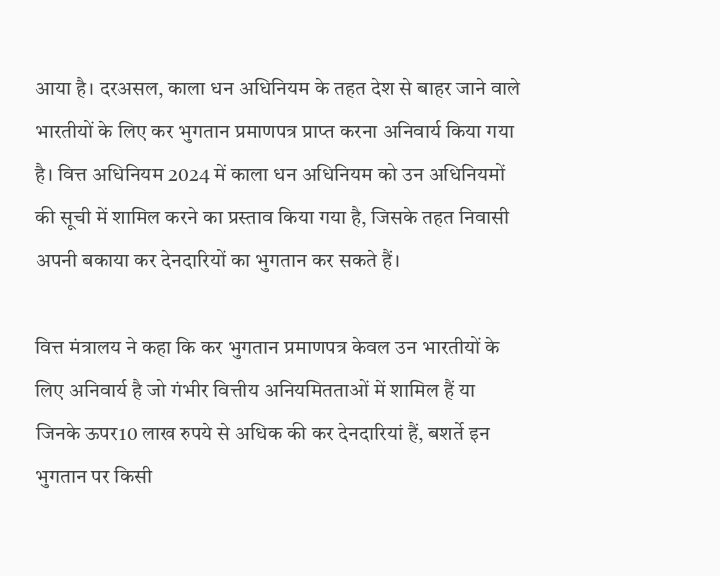आया है। दरअसल, काला धन अधिनियम के तहत देश से बाहर जाने वाले भारतीयों के लिए कर भुगतान प्रमाणपत्र प्राप्त करना अनिवार्य किया गया है। वित्त अधिनियम 2024 में काला धन अधिनियम को उन अधिनियमों की सूची में शामिल करने का प्रस्ताव किया गया है, जिसके तहत निवासी अपनी बकाया कर देनदारियों का भुगतान कर सकते हैं।

वित्त मंत्रालय ने कहा कि कर भुगतान प्रमाणपत्र केवल उन भारतीयों के लिए अनिवार्य है जो गंभीर वित्तीय अनियमितताओं में शामिल हैं या जिनके ऊपर10 लाख रुपये से अधिक की कर देनदारियां हैं, बशर्ते इन भुगतान पर किसी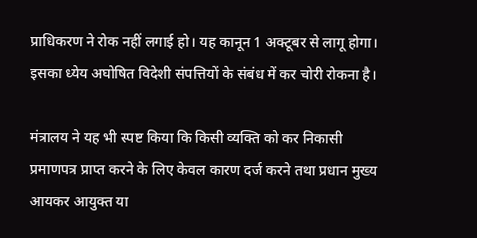प्राधिकरण ने रोक नहीं लगाई हो। यह कानून 1 अक्टूबर से लागू होगा। इसका ध्येय अघोषित विदेशी संपत्तियों के संबंध में कर चोरी रोकना है।

मंत्रालय ने यह भी स्पष्ट किया कि किसी व्यक्ति को कर निकासी प्रमाणपत्र प्राप्त करने के लिए केवल कारण दर्ज करने तथा प्रधान मुख्य आयकर आयुक्त या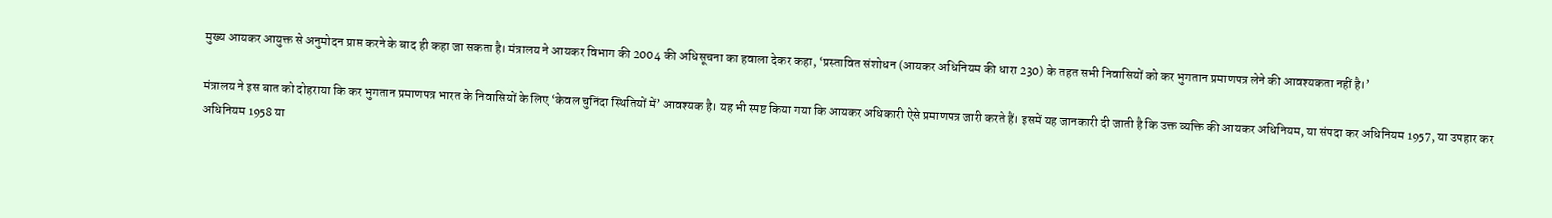मुख्य आयकर आयुक्त से अनुमोदन प्राप्त करने के बाद ही कहा जा सकता है। मंत्रालय ने आयकर विभाग की 2004 की अधिसूचना का हवाला देकर कहा, ‘प्रस्तावित संशोधन (आयकर अधिनियम की धारा 230) के तहत सभी निवासियों को कर भुगतान प्रमाणपत्र लेने की आवश्यकता नहीं है।’

मंत्रालय ने इस बात को दोहराया कि कर भुगतान प्रमाणपत्र भारत के निवासियों के लिए ‘केवल चुनिंदा स्थितियों में’ आवश्यक है। यह भी स्पष्ट किया गया कि आयकर अधिकारी ऐसे प्रमाणपत्र जारी करते हैं। इसमें यह जानकारी दी जाती है कि उक्त व्यक्ति की आयकर अधिनियम, या संपदा कर अधिनियम 1957, या उपहार कर अधिनियम 1958 या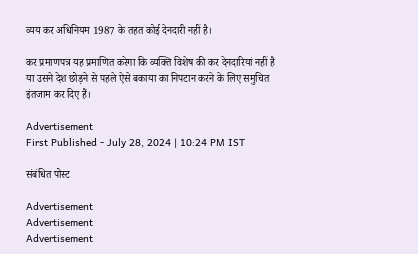व्यय कर अधिनियम 1987 के तहत कोई देनदारी नहीं है।

कर प्रमाणपत्र यह प्रमाणित करेगा कि व्यक्ति विशेष की कर देनदारियां नहीं है या उसने देश छोड़ने से पहले ऐसे बकाया का निपटान करने के लिए समुचित इंतजाम कर दिए हैं।

Advertisement
First Published - July 28, 2024 | 10:24 PM IST

संबंधित पोस्ट

Advertisement
Advertisement
Advertisement